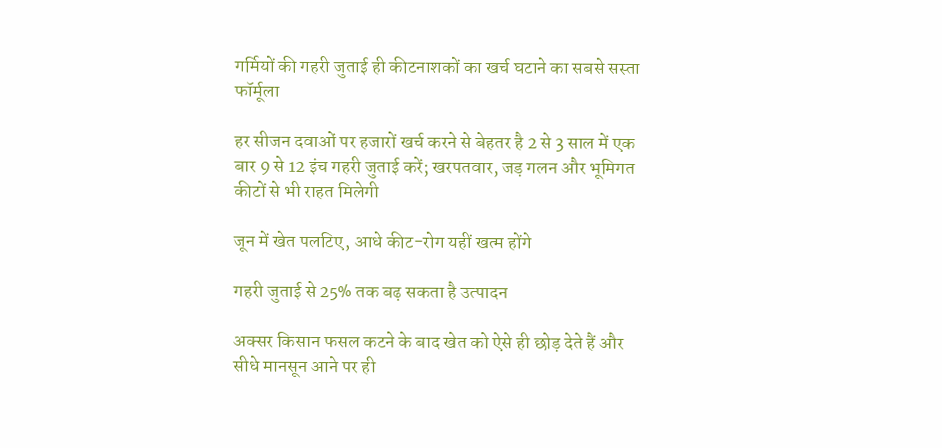गर्मियों की गहरी जुताई ही कीटनाशकों का खर्च घटाने का सबसे सस्ता फॉर्मूला

हर सीजन दवाओं पर हजारों खर्च करने से बेहतर है 2 से 3 साल में एक बार 9 से 12 इंच गहरी जुताई करें; खरपतवार, जड़ गलन और भूमिगत कीटों से भी राहत मिलेगी

जून में खेत पलटिए, आधे कीट-रोग यहीं खत्म होंगे

गहरी जुताई से 25% तक बढ़ सकता है उत्पादन

अक्सर किसान फसल कटने के बाद खेत को ऐसे ही छोड़ देते हैं और सीधे मानसून आने पर ही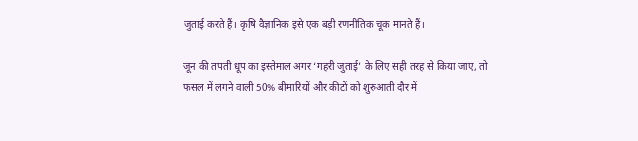जुताई करते हैं। कृषि वैज्ञानिक इसे एक बड़ी रणनीतिक चूक मानते हैं।

जून की तपती धूप का इस्तेमाल अगर ‘गहरी जुताई’ के लिए सही तरह से किया जाए, तो फसल में लगने वाली 50% बीमारियों और कीटों को शुरुआती दौर में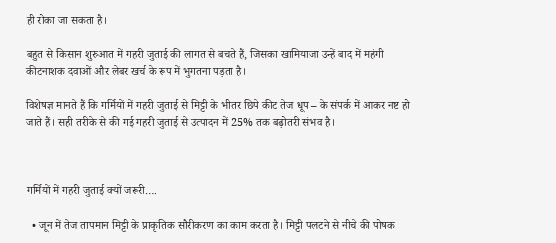ही रोका जा सकता है।

बहुत से किसान शुरुआत में गहरी जुताई की लागत से बचते हैं, जिसका खामियाजा उन्हें बाद में महंगी कीटनाशक दवाओं और लेबर खर्च के रूप में भुगतना पड़ता है।

विशेषज्ञ मानते हैं कि गर्मियों में गहरी जुताई से मिट्टी के भीतर छिपे कीट तेज धूप – के संपर्क में आकर नष्ट हो जाते हैं। सही तरीके से की गई गहरी जुताई से उत्पादन में 25% तक बढ़ोतरी संभव है।



गर्मियों में गहरी जुताई क्यों जरूरी….

  • जून में तेज तापमान मिट्टी के प्राकृतिक सौरीकरण का काम करता है। मिट्टी पलटने से नीचे की पोषक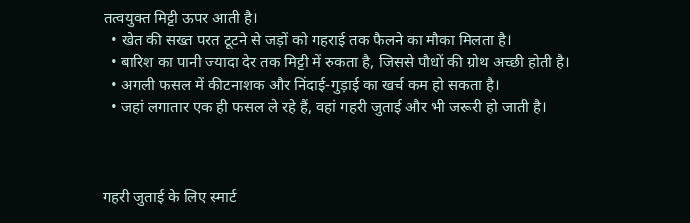तत्वयुक्त मिट्टी ऊपर आती है।
  • खेत की सख्त परत टूटने से जड़ों को गहराई तक फैलने का मौका मिलता है।
  • बारिश का पानी ज्यादा देर तक मिट्टी में रुकता है, जिससे पौधों की ग्रोथ अच्छी होती है।
  • अगली फसल में कीटनाशक और निंदाई-गुड़ाई का खर्च कम हो सकता है।
  • जहां लगातार एक ही फसल ले रहे हैं, वहां गहरी जुताई और भी जरूरी हो जाती है।



गहरी जुताई के लिए स्मार्ट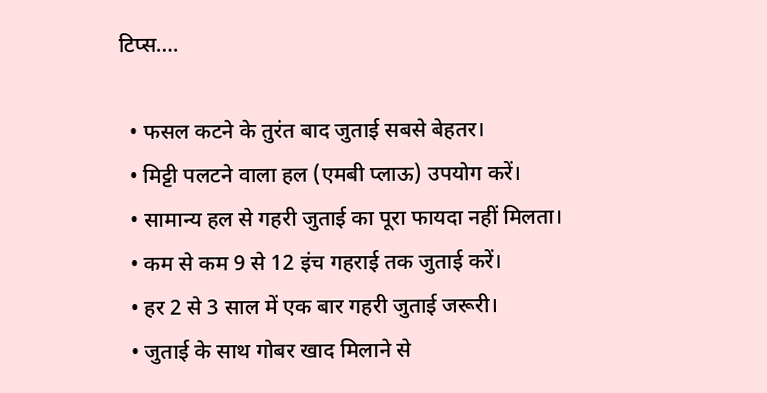टिप्स….

  • फसल कटने के तुरंत बाद जुताई सबसे बेहतर।
  • मिट्टी पलटने वाला हल (एमबी प्लाऊ) उपयोग करें।
  • सामान्य हल से गहरी जुताई का पूरा फायदा नहीं मिलता।
  • कम से कम 9 से 12 इंच गहराई तक जुताई करें।
  • हर 2 से 3 साल में एक बार गहरी जुताई जरूरी।
  • जुताई के साथ गोबर खाद मिलाने से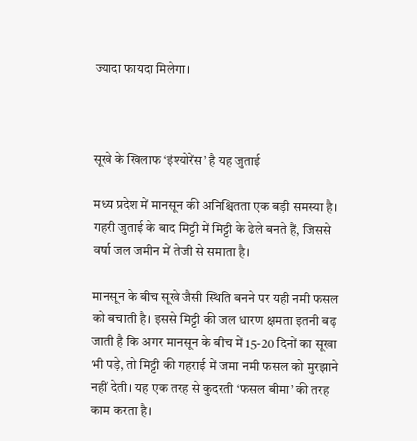ज्यादा फायदा मिलेगा।



सूखे के खिलाफ ‘इंश्योरेंस’ है यह जुताई

मध्य प्रदेश में मानसून की अनिश्चितता एक बड़ी समस्या है। गहरी जुताई के बाद मिट्टी में मिट्टी के ढेले बनते हैं, जिससे वर्षा जल जमीन में तेजी से समाता है।

मानसून के बीच सूखे जैसी स्थिति बनने पर यही नमी फसल को बचाती है। इससे मिट्टी की जल धारण क्षमता इतनी बढ़ जाती है कि अगर मानसून के बीच में 15-20 दिनों का सूखा भी पड़े, तो मिट्टी की गहराई में जमा नमी फसल को मुरझाने नहीं देती। यह एक तरह से कुदरती ‘फसल बीमा’ की तरह काम करता है।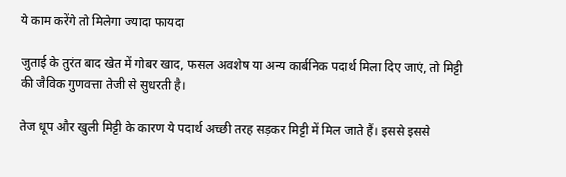ये काम करेंगे तो मिलेगा ज्यादा फायदा

जुताई के तुरंत बाद खेत में गोबर खाद, फसल अवशेष या अन्य कार्बनिक पदार्थ मिला दिए जाएं, तो मिट्टी की जैविक गुणवत्ता तेजी से सुधरती है।

तेज धूप और खुली मिट्टी के कारण ये पदार्थ अच्छी तरह सड़कर मिट्टी में मिल जाते हैं। इससे इससे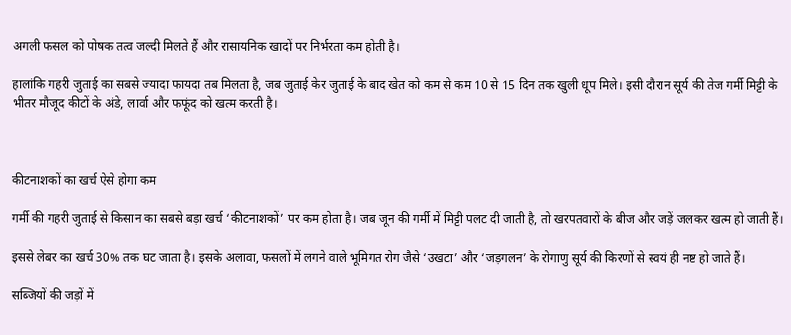अगली फसल को पोषक तत्व जल्दी मिलते हैं और रासायनिक खादों पर निर्भरता कम होती है।

हालांकि गहरी जुताई का सबसे ज्यादा फायदा तब मिलता है, जब जुताई केर जुताई के बाद खेत को कम से कम 10 से 15 दिन तक खुली धूप मिले। इसी दौरान सूर्य की तेज गर्मी मिट्टी के भीतर मौजूद कीटों के अंडे, लार्वा और फफूंद को खत्म करती है।



कीटनाशकों का खर्च ऐसे होगा कम

गर्मी की गहरी जुताई से किसान का सबसे बड़ा खर्च ‘कीटनाशकों’ पर कम होता है। जब जून की गर्मी में मिट्टी पलट दी जाती है, तो खरपतवारों के बीज और जड़ें जलकर खत्म हो जाती हैं।

इससे लेबर का खर्च 30% तक घट जाता है। इसके अलावा, फसलों में लगने वाले भूमिगत रोग जैसे ‘उखटा’ और ‘जड़गलन’ के रोगाणु सूर्य की किरणों से स्वयं ही नष्ट हो जाते हैं।

सब्जियों की जड़ों में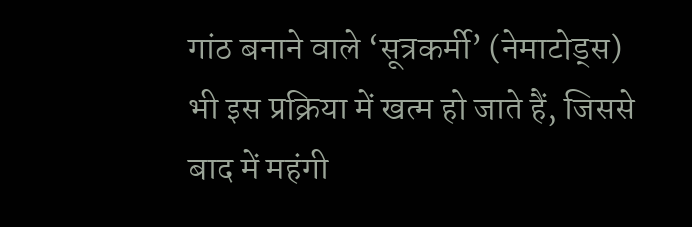गांठ बनाने वाले ‘सूत्रकर्मी’ (नेमाटोड्स) भी इस प्रक्रिया में खत्म हो जाते हैं, जिससे बाद में महंगी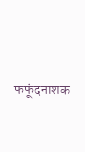फफूंदनाशक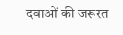दवाओं की जरूरत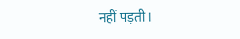नहीं पड़ती।